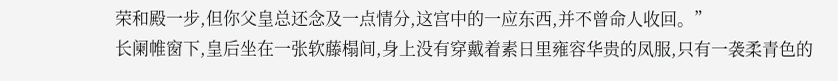荣和殿一步,但你父皇总还念及一点情分,这宫中的一应东西,并不曾命人收回。”
长阑帷窗下,皇后坐在一张软藤榻间,身上没有穿戴着素日里雍容华贵的凤服,只有一袭柔青色的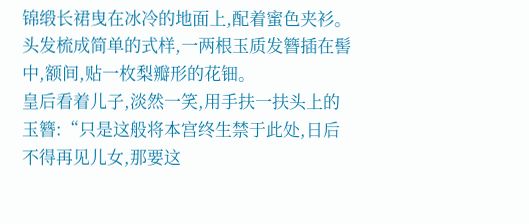锦缎长裙曳在冰冷的地面上,配着蜜色夹衫。头发梳成简单的式样,一两根玉质发簪插在髻中,额间,贴一枚梨瓣形的花钿。
皇后看着儿子,淡然一笑,用手扶一扶头上的玉簪:“只是这般将本宫终生禁于此处,日后不得再见儿女,那要这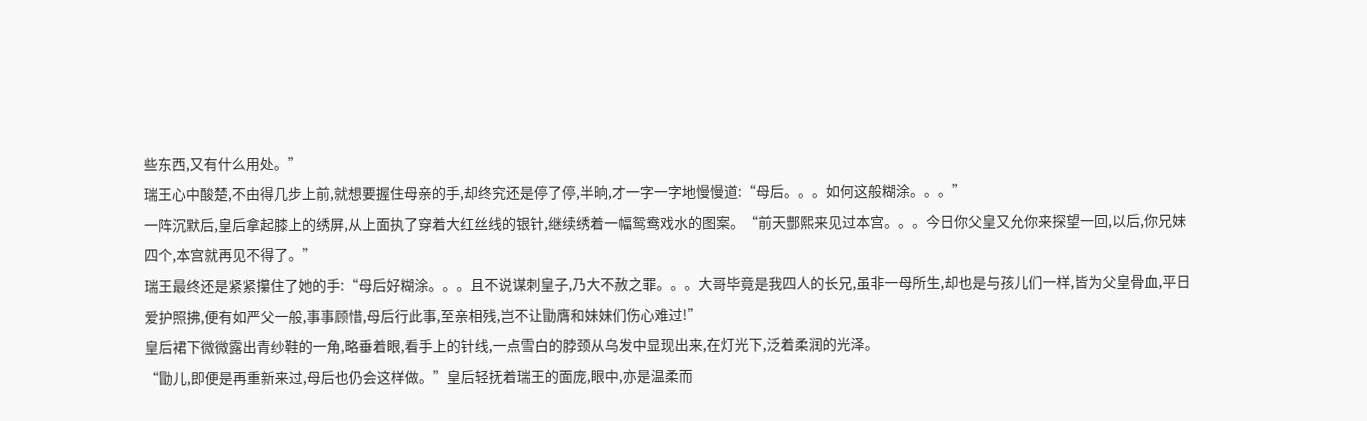些东西,又有什么用处。”
瑞王心中酸楚,不由得几步上前,就想要握住母亲的手,却终究还是停了停,半晌,才一字一字地慢慢道:“母后。。。如何这般糊涂。。。”
一阵沉默后,皇后拿起膝上的绣屏,从上面执了穿着大红丝线的银针,继续绣着一幅鸳鸯戏水的图案。“前天酆熙来见过本宫。。。今日你父皇又允你来探望一回,以后,你兄妹四个,本宫就再见不得了。”
瑞王最终还是紧紧攥住了她的手:“母后好糊涂。。。且不说谋刺皇子,乃大不赦之罪。。。大哥毕竟是我四人的长兄,虽非一母所生,却也是与孩儿们一样,皆为父皇骨血,平日爱护照拂,便有如严父一般,事事顾惜,母后行此事,至亲相残,岂不让勖膺和妹妹们伤心难过!”
皇后裙下微微露出青纱鞋的一角,略垂着眼,看手上的针线,一点雪白的脖颈从乌发中显现出来,在灯光下,泛着柔润的光泽。
“勖儿,即便是再重新来过,母后也仍会这样做。”皇后轻抚着瑞王的面庞,眼中,亦是温柔而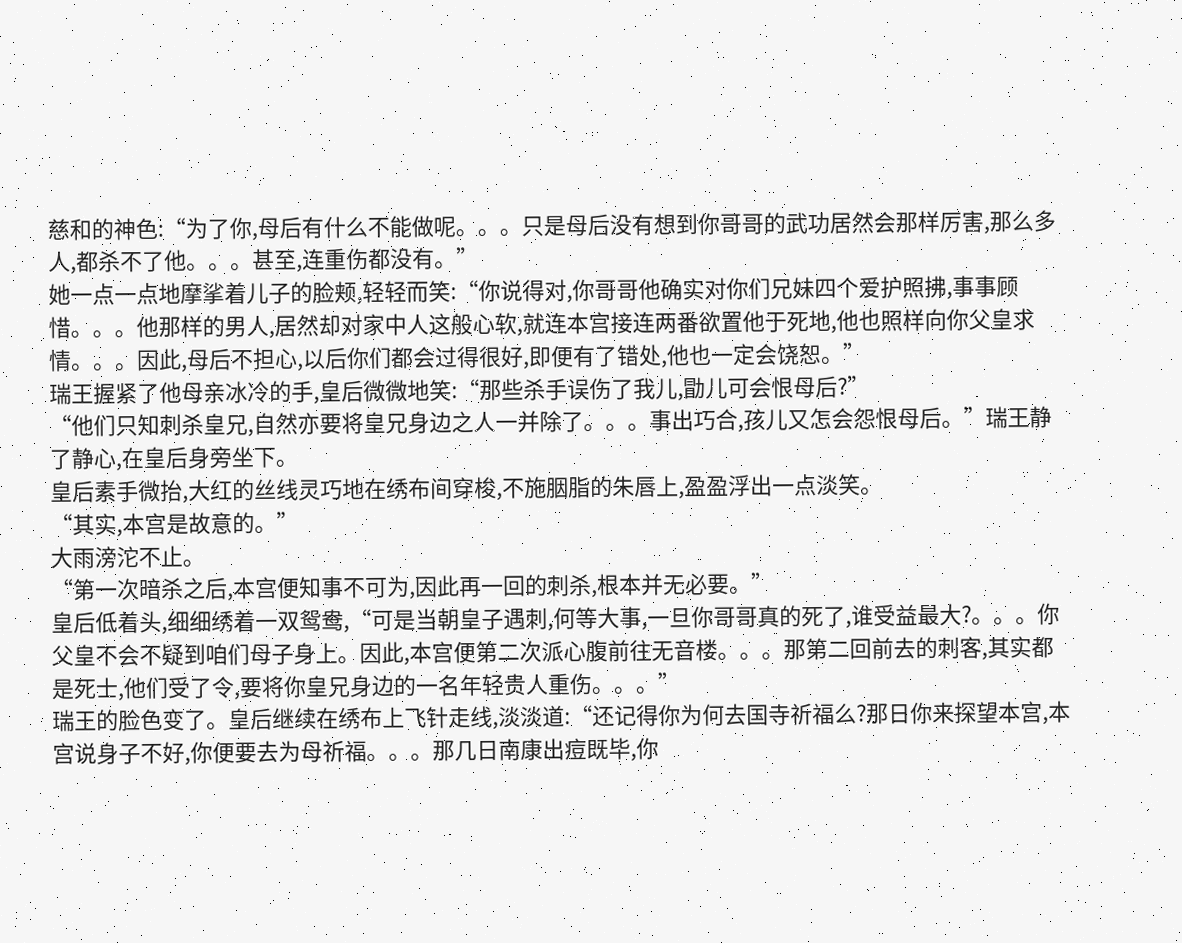慈和的神色:“为了你,母后有什么不能做呢。。。只是母后没有想到你哥哥的武功居然会那样厉害,那么多人,都杀不了他。。。甚至,连重伤都没有。”
她一点一点地摩挲着儿子的脸颊,轻轻而笑:“你说得对,你哥哥他确实对你们兄妹四个爱护照拂,事事顾惜。。。他那样的男人,居然却对家中人这般心软,就连本宫接连两番欲置他于死地,他也照样向你父皇求情。。。因此,母后不担心,以后你们都会过得很好,即便有了错处,他也一定会饶恕。”
瑞王握紧了他母亲冰冷的手,皇后微微地笑:“那些杀手误伤了我儿,勖儿可会恨母后?”
“他们只知刺杀皇兄,自然亦要将皇兄身边之人一并除了。。。事出巧合,孩儿又怎会怨恨母后。”瑞王静了静心,在皇后身旁坐下。
皇后素手微抬,大红的丝线灵巧地在绣布间穿梭,不施胭脂的朱唇上,盈盈浮出一点淡笑。
“其实,本宫是故意的。”
大雨滂沱不止。
“第一次暗杀之后,本宫便知事不可为,因此再一回的刺杀,根本并无必要。”
皇后低着头,细细绣着一双鸳鸯,“可是当朝皇子遇刺,何等大事,一旦你哥哥真的死了,谁受益最大?。。。你父皇不会不疑到咱们母子身上。因此,本宫便第二次派心腹前往无音楼。。。那第二回前去的刺客,其实都是死士,他们受了令,要将你皇兄身边的一名年轻贵人重伤。。。”
瑞王的脸色变了。皇后继续在绣布上飞针走线,淡淡道:“还记得你为何去国寺祈福么?那日你来探望本宫,本宫说身子不好,你便要去为母祈福。。。那几日南康出痘既毕,你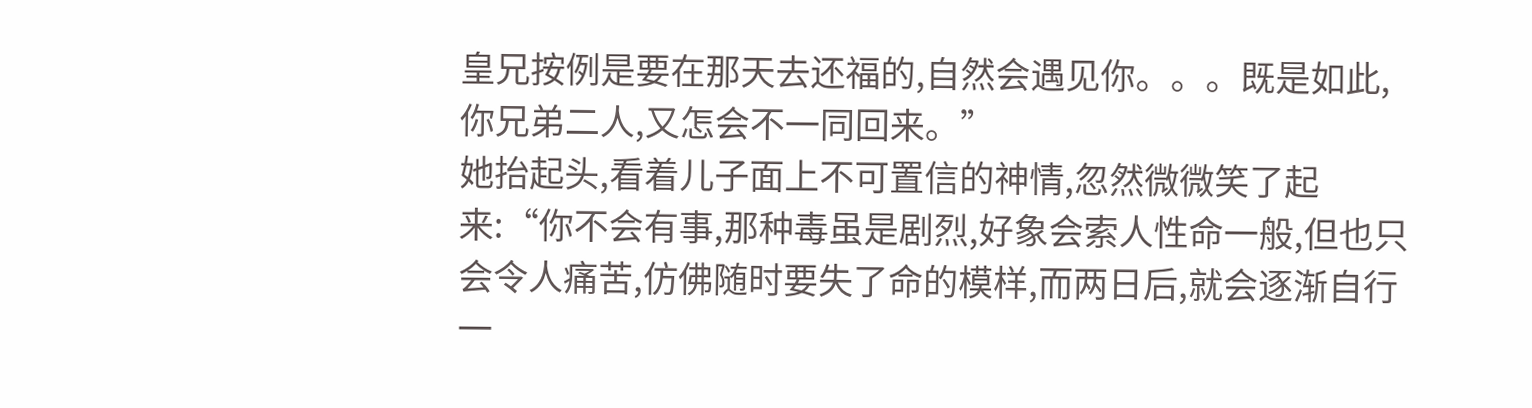皇兄按例是要在那天去还福的,自然会遇见你。。。既是如此,你兄弟二人,又怎会不一同回来。”
她抬起头,看着儿子面上不可置信的神情,忽然微微笑了起来:“你不会有事,那种毒虽是剧烈,好象会索人性命一般,但也只会令人痛苦,仿佛随时要失了命的模样,而两日后,就会逐渐自行一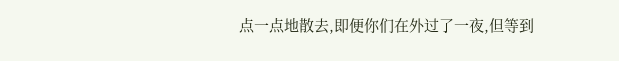点一点地散去,即便你们在外过了一夜,但等到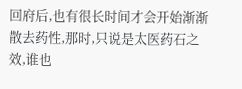回府后,也有很长时间才会开始渐渐散去药性,那时,只说是太医药石之效,谁也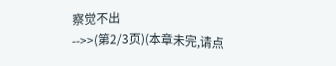察觉不出
-->>(第2/3页)(本章未完,请点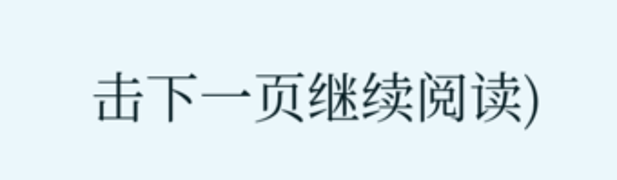击下一页继续阅读)